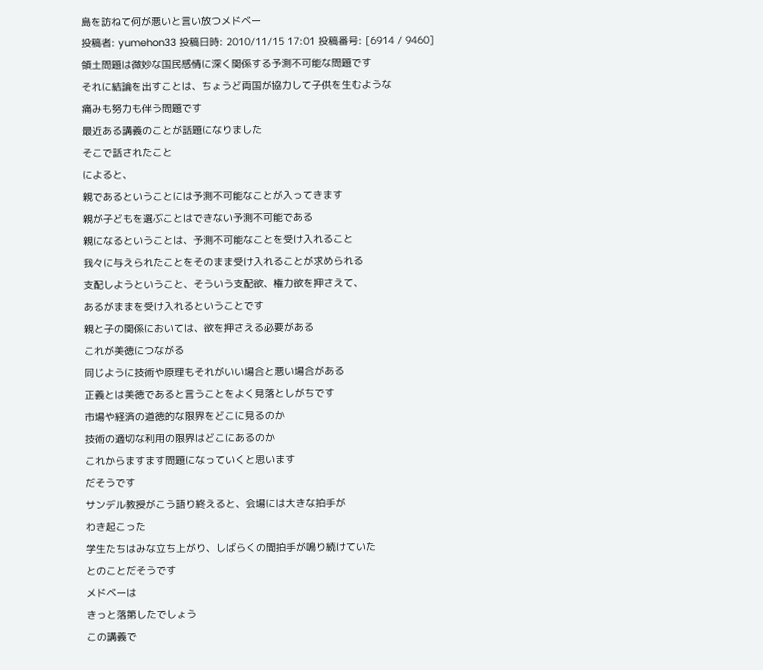島を訪ねて何が悪いと言い放つメドベー
投稿者: yumehon33 投稿日時: 2010/11/15 17:01 投稿番号: [6914 / 9460]
領土問題は微妙な国民感情に深く関係する予測不可能な問題です
それに結論を出すことは、ちょうど両国が協力して子供を生むような
痛みも努力も伴う問題です
最近ある講義のことが話題になりました
そこで話されたこと
によると、
親であるということには予測不可能なことが入ってきます
親が子どもを選ぶことはできない予測不可能である
親になるということは、予測不可能なことを受け入れること
我々に与えられたことをそのまま受け入れることが求められる
支配しようということ、そういう支配欲、権力欲を押さえて、
あるがままを受け入れるということです
親と子の関係においては、欲を押さえる必要がある
これが美徳につながる
同じように技術や原理もそれがいい場合と悪い場合がある
正義とは美徳であると言うことをよく見落としがちです
市場や経済の道徳的な限界をどこに見るのか
技術の適切な利用の限界はどこにあるのか
これからますます問題になっていくと思います
だそうです
サンデル教授がこう語り終えると、会場には大きな拍手が
わき起こった
学生たちはみな立ち上がり、しばらくの間拍手が鳴り続けていた
とのことだそうです
メドベーは
きっと落第したでしょう
この講義で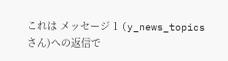これは メッセージ 1 (y_news_topics さん)への返信で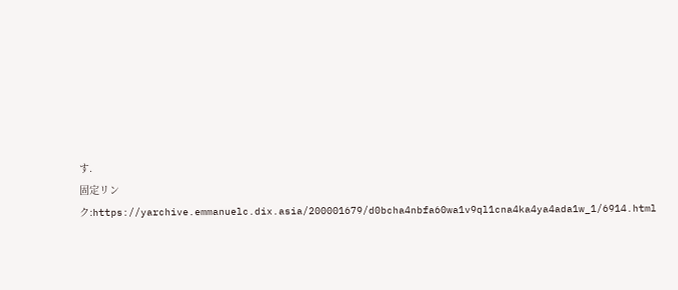す.
固定リンク:https://yarchive.emmanuelc.dix.asia/200001679/d0bcha4nbfa60wa1v9ql1cna4ka4ya4ada1w_1/6914.html